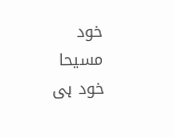خود مسیحا خود ہی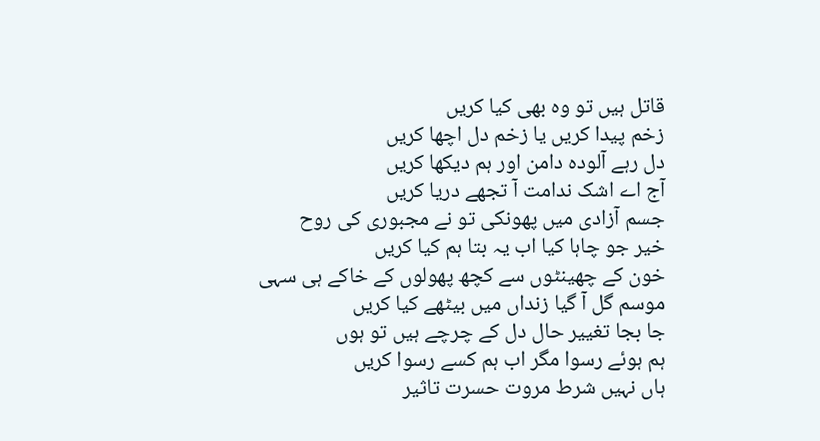قاتل ہیں تو وہ بھی کیا کریں
زخم پیدا کریں یا زخم دل اچھا کریں
دل رہے آلودہ دامن اور ہم دیکھا کریں
آج اے اشک ندامت آ تجھے دریا کریں
جسم آزادی میں پھونکی تو نے مجبوری کی روح
خیر جو چاہا کیا اب یہ بتا ہم کیا کریں
خون کے چھینٹوں سے کچھ پھولوں کے خاکے ہی سہی
موسم گل آ گیا زنداں میں بیٹھے کیا کریں
جا بجا تغییر حال دل کے چرچے ہیں تو ہوں
ہم ہوئے رسوا مگر اب ہم کسے رسوا کریں
ہاں نہیں شرط مروت حسرت تاثیر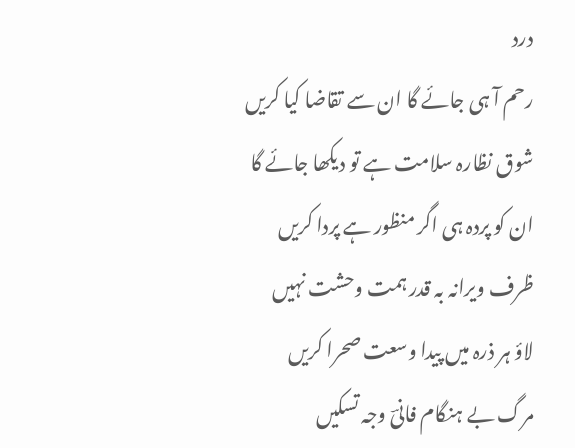درد
رحم آ ہی جائے گا ان سے تقاضا کیا کریں
شوق نظارہ سلامت ہے تو دیکھا جائے گا
ان کو پردہ ہی اگر منظور ہے پردا کریں
ظرف ویرانہ بہ قدر ہمت وحشت نہیں
لاؤ ہر ذرہ میں پیدا وسعت صحرا کریں
مرگ بے ہنگام فانیؔ وجہ تسکیں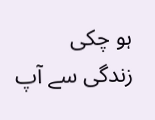ہو چکی
زندگی سے آپ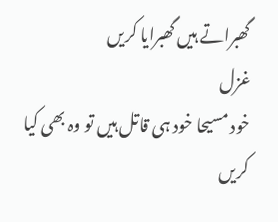گھبراتے ہیں گھبرایا کریں
غزل
خود مسیحا خود ہی قاتل ہیں تو وہ بھی کیا کریں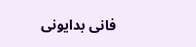فانی بدایونی